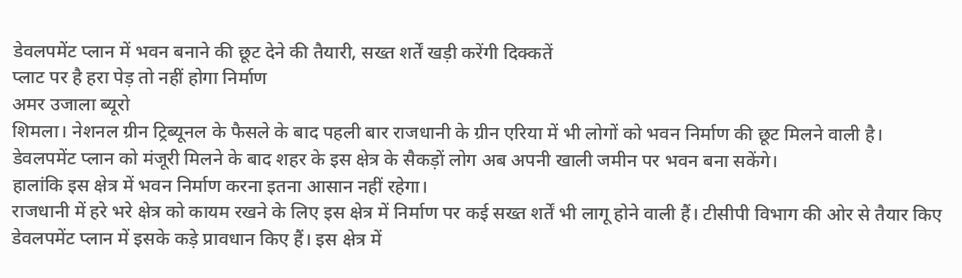डेवलपमेंट प्लान में भवन बनाने की छूट देने की तैयारी, सख्त शर्तें खड़ी करेंगी दिक्कतें
प्लाट पर है हरा पेड़ तो नहीं होगा निर्माण
अमर उजाला ब्यूरो
शिमला। नेशनल ग्रीन ट्रिब्यूनल के फैसले के बाद पहली बार राजधानी के ग्रीन एरिया में भी लोगों को भवन निर्माण की छूट मिलने वाली है। डेवलपमेंट प्लान को मंजूरी मिलने के बाद शहर के इस क्षेत्र के सैकड़ों लोग अब अपनी खाली जमीन पर भवन बना सकेंगे।
हालांकि इस क्षेत्र में भवन निर्माण करना इतना आसान नहीं रहेगा।
राजधानी में हरे भरे क्षेत्र को कायम रखने के लिए इस क्षेत्र में निर्माण पर कई सख्त शर्तें भी लागू होने वाली हैं। टीसीपी विभाग की ओर से तैयार किए डेवलपमेंट प्लान में इसके कड़े प्रावधान किए हैं। इस क्षेत्र में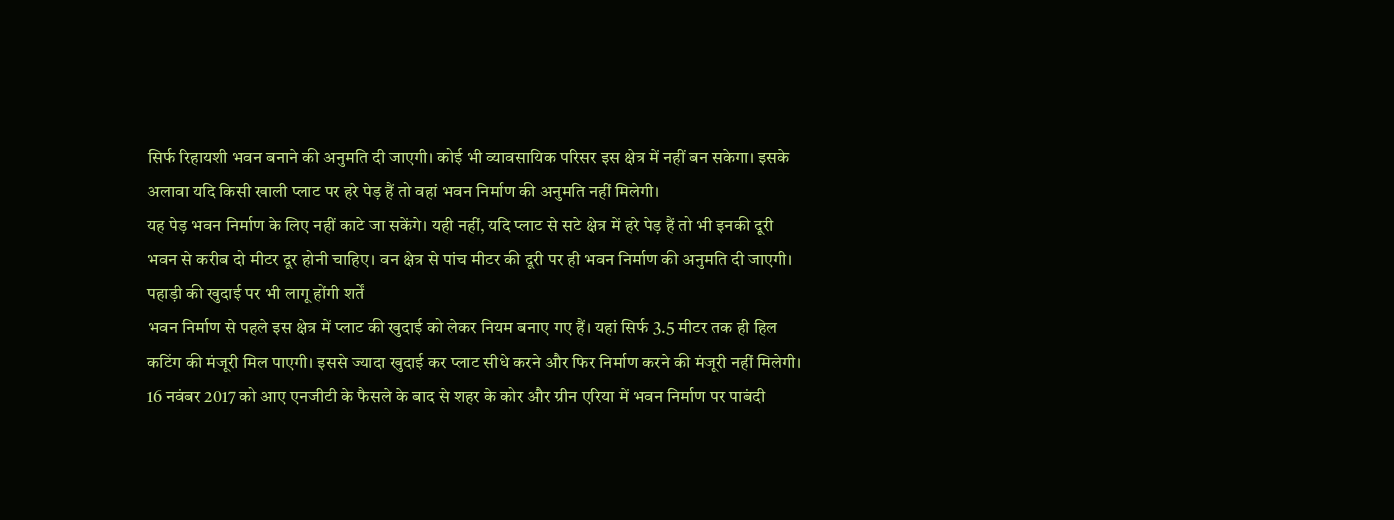सिर्फ रिहायशी भवन बनाने की अनुमति दी जाएगी। कोई भी व्यावसायिक परिसर इस क्षेत्र में नहीं बन सकेगा। इसके अलावा यदि किसी खाली प्लाट पर हरे पेड़ हैं तो वहां भवन निर्माण की अनुमति नहीं मिलेगी।
यह पेड़ भवन निर्माण के लिए नहीं काटे जा सकेंगे। यही नहीं, यदि प्लाट से सटे क्षेत्र में हरे पेड़ हैं तो भी इनकी दूरी भवन से करीब दो मीटर दूर होनी चाहिए। वन क्षेत्र से पांच मीटर की दूरी पर ही भवन निर्माण की अनुमति दी जाएगी।
पहाड़ी की खुदाई पर भी लागू होंगी शर्तें
भवन निर्माण से पहले इस क्षेत्र में प्लाट की खुदाई को लेकर नियम बनाए गए हैं। यहां सिर्फ 3.5 मीटर तक ही हिल कटिंग की मंजूरी मिल पाएगी। इससे ज्यादा खुदाई कर प्लाट सीधे करने और फिर निर्माण करने की मंजूरी नहीं मिलेगी। 16 नवंबर 2017 को आए एनजीटी के फैसले के बाद से शहर के कोर और ग्रीन एरिया में भवन निर्माण पर पाबंदी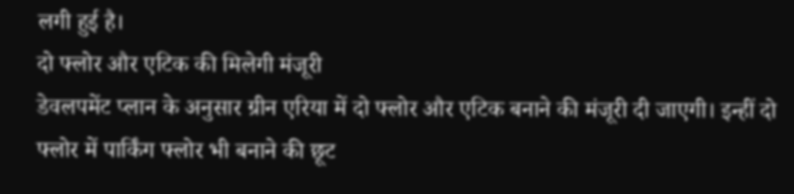लगी हुई है।
दो फ्लोर और एटिक की मिलेगी मंजूरी
डेवलपमेंट प्लान के अनुसार ग्रीन एरिया में दो फ्लोर और एटिक बनाने की मंजूरी दी जाएगी। इन्हीं दो फ्लोर में पार्किंग फ्लोर भी बनाने की छूट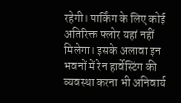रहेगी। पार्किंग के लिए कोई अतिरिक्त फ्लोर यहां नहीं मिलेगा। इसके अलावा इन भवनों में रेन हार्वेस्टिंग की व्यवस्था करना भी अनिवार्य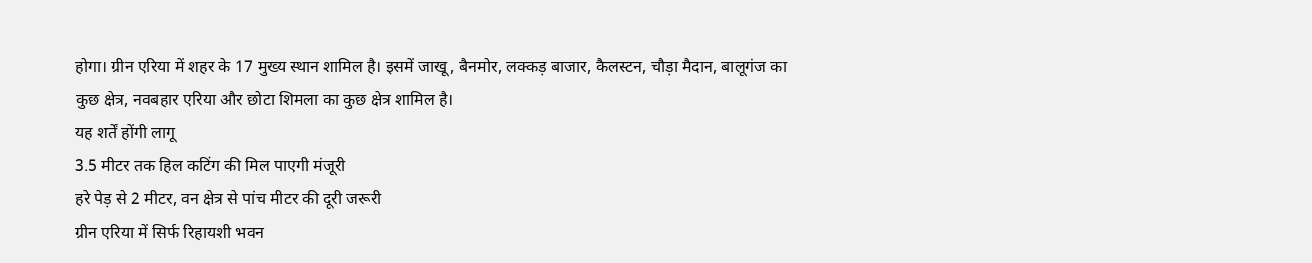होगा। ग्रीन एरिया में शहर के 17 मुख्य स्थान शामिल है। इसमें जाखू, बैनमोर, लक्कड़ बाजार, कैलस्टन, चौड़ा मैदान, बालूगंज का कुछ क्षेत्र, नवबहार एरिया और छोटा शिमला का कुछ क्षेत्र शामिल है।
यह शर्तें होंगी लागू
3.5 मीटर तक हिल कटिंग की मिल पाएगी मंजूरी
हरे पेड़ से 2 मीटर, वन क्षेत्र से पांच मीटर की दूरी जरूरी
ग्रीन एरिया में सिर्फ रिहायशी भवन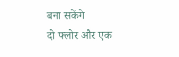बना सकेंगे
दो फ्लोर और एक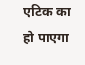एटिक का हो पाएगा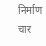निर्माण
चार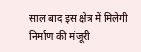साल बाद इस क्षेत्र में मिलेगी निर्माण की मंजूरी